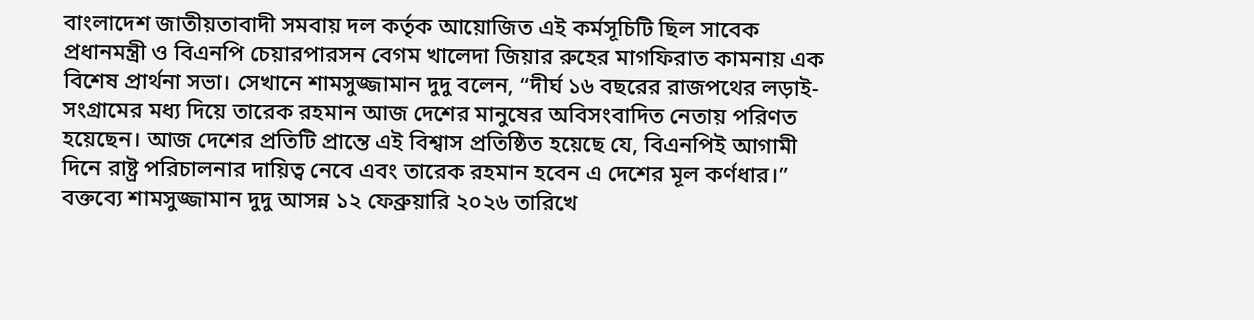বাংলাদেশ জাতীয়তাবাদী সমবায় দল কর্তৃক আয়োজিত এই কর্মসূচিটি ছিল সাবেক প্রধানমন্ত্রী ও বিএনপি চেয়ারপারসন বেগম খালেদা জিয়ার রুহের মাগফিরাত কামনায় এক বিশেষ প্রার্থনা সভা। সেখানে শামসুজ্জামান দুদু বলেন, “দীর্ঘ ১৬ বছরের রাজপথের লড়াই-সংগ্রামের মধ্য দিয়ে তারেক রহমান আজ দেশের মানুষের অবিসংবাদিত নেতায় পরিণত হয়েছেন। আজ দেশের প্রতিটি প্রান্তে এই বিশ্বাস প্রতিষ্ঠিত হয়েছে যে, বিএনপিই আগামী দিনে রাষ্ট্র পরিচালনার দায়িত্ব নেবে এবং তারেক রহমান হবেন এ দেশের মূল কর্ণধার।”
বক্তব্যে শামসুজ্জামান দুদু আসন্ন ১২ ফেব্রুয়ারি ২০২৬ তারিখে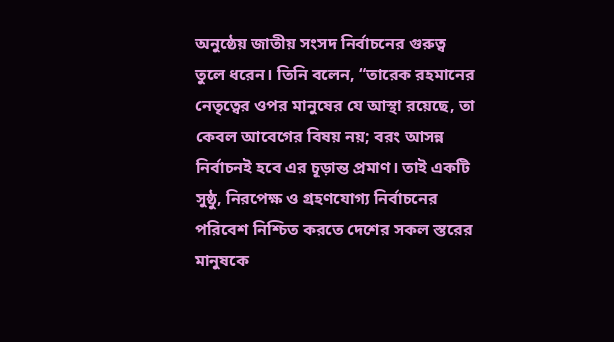অনুষ্ঠেয় জাতীয় সংসদ নির্বাচনের গুরুত্ব তুলে ধরেন। তিনি বলেন, “তারেক রহমানের নেতৃত্বের ওপর মানুষের যে আস্থা রয়েছে, তা কেবল আবেগের বিষয় নয়; বরং আসন্ন নির্বাচনই হবে এর চূড়ান্ত প্রমাণ। তাই একটি সুষ্ঠু, নিরপেক্ষ ও গ্রহণযোগ্য নির্বাচনের পরিবেশ নিশ্চিত করতে দেশের সকল স্তরের মানুষকে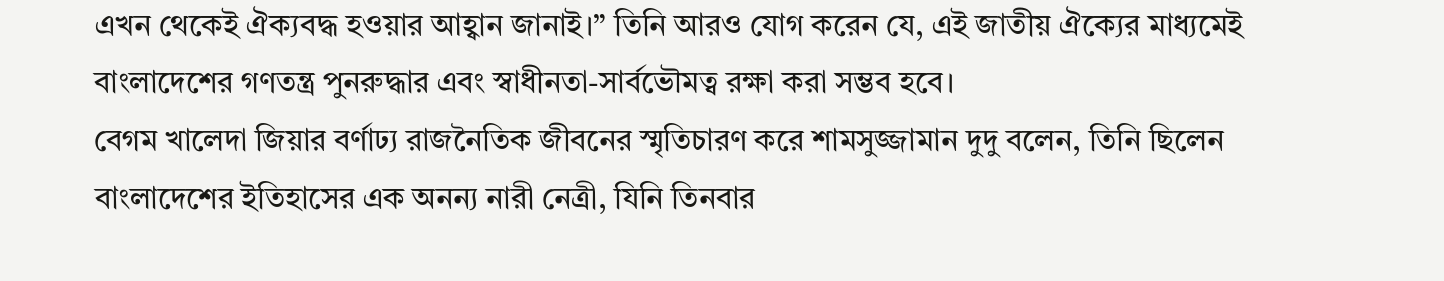এখন থেকেই ঐক্যবদ্ধ হওয়ার আহ্বান জানাই।” তিনি আরও যোগ করেন যে, এই জাতীয় ঐক্যের মাধ্যমেই বাংলাদেশের গণতন্ত্র পুনরুদ্ধার এবং স্বাধীনতা-সার্বভৌমত্ব রক্ষা করা সম্ভব হবে।
বেগম খালেদা জিয়ার বর্ণাঢ্য রাজনৈতিক জীবনের স্মৃতিচারণ করে শামসুজ্জামান দুদু বলেন, তিনি ছিলেন বাংলাদেশের ইতিহাসের এক অনন্য নারী নেত্রী, যিনি তিনবার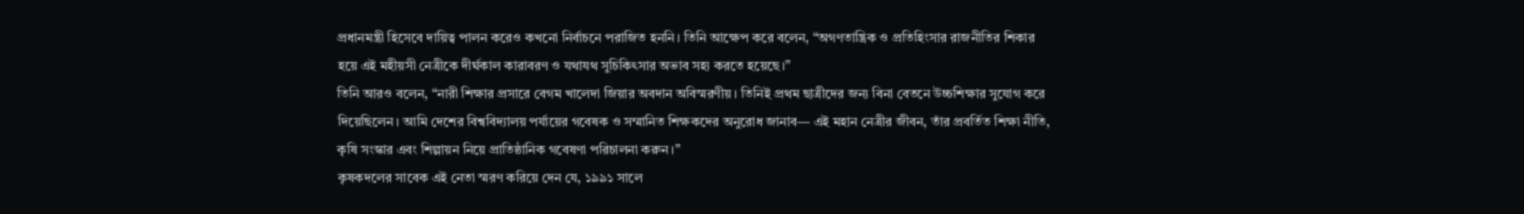প্রধানমন্ত্রী হিসেবে দায়িত্ব পালন করেও কখনো নির্বাচনে পরাজিত হননি। তিনি আক্ষেপ করে বলেন, “অগণতান্ত্রিক ও প্রতিহিংসার রাজনীতির শিকার হয়ে এই মহীয়সী নেত্রীকে দীর্ঘকাল কারাবরণ ও যথাযথ সুচিকিৎসার অভাব সহ্য করতে হয়েছে।”
তিনি আরও বলেন, “নারী শিক্ষার প্রসারে বেগম খালেদা জিয়ার অবদান অবিস্মরণীয়। তিনিই প্রথম ছাত্রীদের জন্য বিনা বেতনে উচ্চশিক্ষার সুযোগ করে দিয়েছিলেন। আমি দেশের বিশ্ববিদ্যালয় পর্যায়ের গবেষক ও সম্মানিত শিক্ষকদের অনুরোধ জানাব— এই মহান নেত্রীর জীবন, তাঁর প্রবর্তিত শিক্ষা নীতি, কৃষি সংস্কার এবং শিল্পায়ন নিয়ে প্রাতিষ্ঠানিক গবেষণা পরিচালনা করুন।”
কৃষকদলের সাবেক এই নেতা স্মরণ করিয়ে দেন যে, ১৯৯১ সালে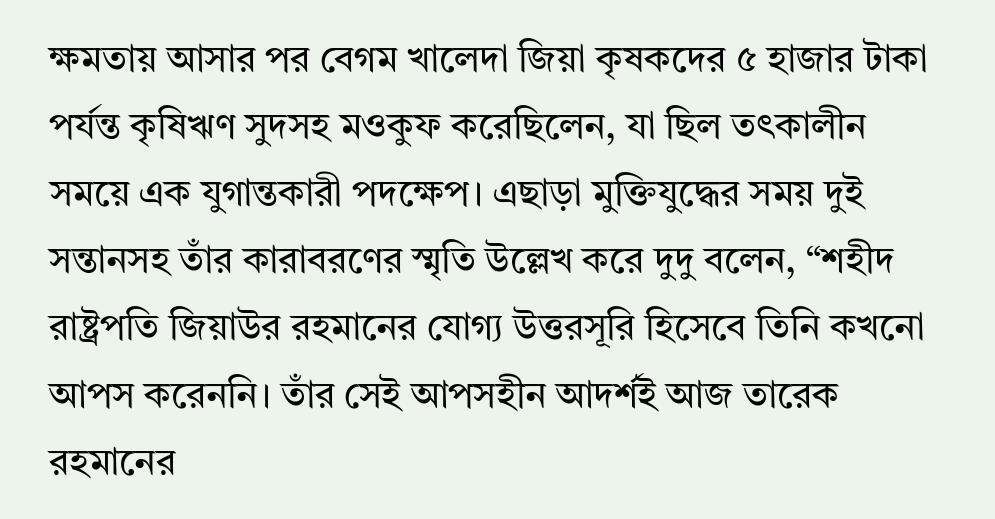ক্ষমতায় আসার পর বেগম খালেদা জিয়া কৃষকদের ৫ হাজার টাকা পর্যন্ত কৃষিঋণ সুদসহ মওকুফ করেছিলেন, যা ছিল তৎকালীন সময়ে এক যুগান্তকারী পদক্ষেপ। এছাড়া মুক্তিযুদ্ধের সময় দুই সন্তানসহ তাঁর কারাবরণের স্মৃতি উল্লেখ করে দুদু বলেন, “শহীদ রাষ্ট্রপতি জিয়াউর রহমানের যোগ্য উত্তরসূরি হিসেবে তিনি কখনো আপস করেননি। তাঁর সেই আপসহীন আদর্শই আজ তারেক রহমানের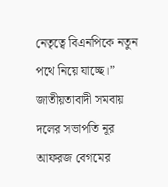নেতৃত্বে বিএনপিকে নতুন পথে নিয়ে যাচ্ছে।”
জাতীয়তাবাদী সমবায় দলের সভাপতি নূর আফরজ বেগমের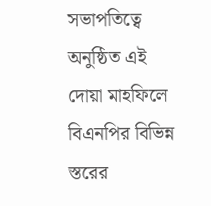সভাপতিত্বে অনুষ্ঠিত এই দোয়া মাহফিলে বিএনপির বিভিন্ন স্তরের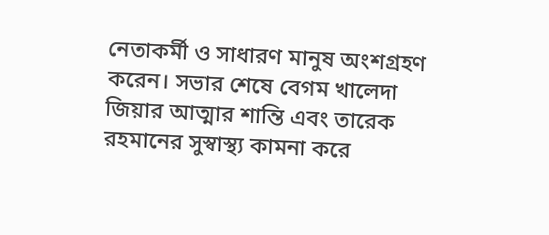নেতাকর্মী ও সাধারণ মানুষ অংশগ্রহণ করেন। সভার শেষে বেগম খালেদা জিয়ার আত্মার শান্তি এবং তারেক রহমানের সুস্বাস্থ্য কামনা করে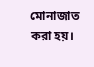মোনাজাত করা হয়।